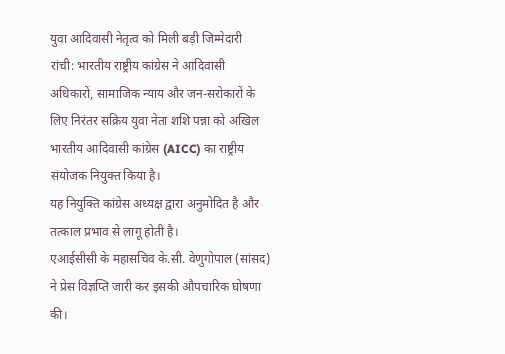युवा आदिवासी नेतृत्व को मिली बड़ी जिम्मेदारी
रांची: भारतीय राष्ट्रीय कांग्रेस ने आदिवासी अधिकारों, सामाजिक न्याय और जन-सरोकारों के लिए निरंतर सक्रिय युवा नेता शशि पन्ना को अखिल भारतीय आदिवासी कांग्रेस (AICC) का राष्ट्रीय संयोजक नियुक्त किया है।
यह नियुक्ति कांग्रेस अध्यक्ष द्वारा अनुमोदित है और तत्काल प्रभाव से लागू होती है।
एआईसीसी के महासचिव के.सी. वेणुगोपाल (सांसद) ने प्रेस विज्ञप्ति जारी कर इसकी औपचारिक घोषणा की।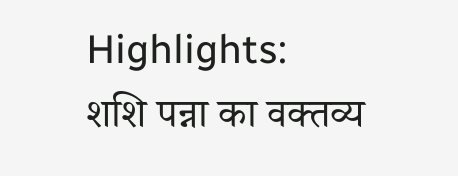Highlights:
शशि पन्ना का वक्तव्य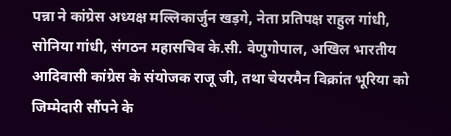पन्ना ने कांग्रेस अध्यक्ष मल्लिकार्जुन खड़गे, नेता प्रतिपक्ष राहुल गांधी, सोनिया गांधी, संगठन महासचिव के.सी. वेणुगोपाल, अखिल भारतीय आदिवासी कांग्रेस के संयोजक राजू जी, तथा चेयरमैन विक्रांत भूरिया को जिम्मेदारी सौंपने के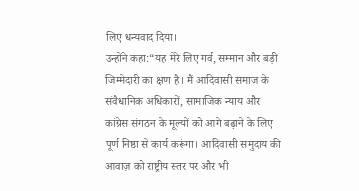लिए धन्यवाद दिया।
उन्होंने कहा:“यह मेरे लिए गर्व, सम्मान और बड़ी जिम्मेदारी का क्षण है। मैं आदिवासी समाज के संवैधानिक अधिकारों, सामाजिक न्याय और कांग्रेस संगठन के मूल्यों को आगे बढ़ाने के लिए पूर्ण निष्ठा से कार्य करूंगा। आदिवासी समुदाय की आवाज़ को राष्ट्रीय स्तर पर और भी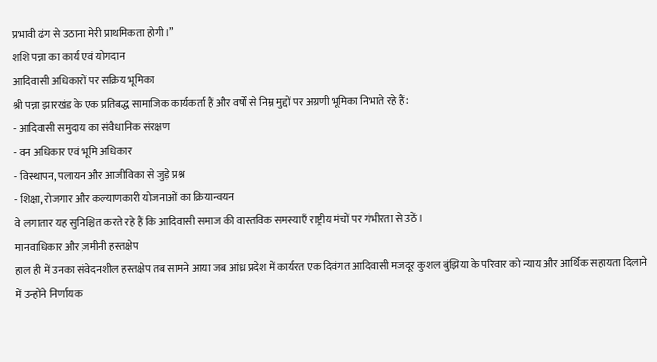प्रभावी ढंग से उठाना मेरी प्राथमिकता होगी।”
शशि पन्ना का कार्य एवं योगदान
आदिवासी अधिकारों पर सक्रिय भूमिका
श्री पन्ना झारखंड के एक प्रतिबद्ध सामाजिक कार्यकर्ता हैं और वर्षों से निम्न मुद्दों पर अग्रणी भूमिका निभाते रहे हैं:
- आदिवासी समुदाय का संवैधानिक संरक्षण
- वन अधिकार एवं भूमि अधिकार
- विस्थापन, पलायन और आजीविका से जुड़े प्रश्न
- शिक्षा, रोजगार और कल्याणकारी योजनाओं का क्रियान्वयन
वे लगातार यह सुनिश्चित करते रहे हैं कि आदिवासी समाज की वास्तविक समस्याएँ राष्ट्रीय मंचों पर गंभीरता से उठें।
मानवाधिकार और ज़मीनी हस्तक्षेप
हाल ही में उनका संवेदनशील हस्तक्षेप तब सामने आया जब आंध्र प्रदेश में कार्यरत एक दिवंगत आदिवासी मजदूर कुशल बुंझिया के परिवार को न्याय और आर्थिक सहायता दिलाने में उन्होंने निर्णायक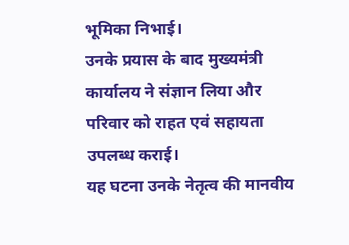भूमिका निभाई।
उनके प्रयास के बाद मुख्यमंत्री कार्यालय ने संज्ञान लिया और परिवार को राहत एवं सहायता उपलब्ध कराई।
यह घटना उनके नेतृत्व की मानवीय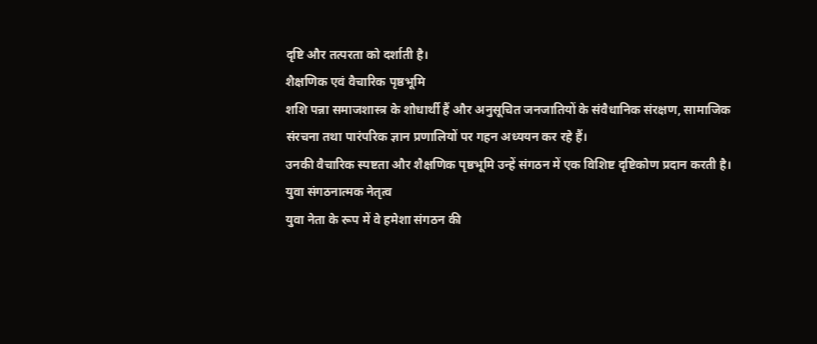दृष्टि और तत्परता को दर्शाती है।
शैक्षणिक एवं वैचारिक पृष्ठभूमि
शशि पन्ना समाजशास्त्र के शोधार्थी हैं और अनुसूचित जनजातियों के संवैधानिक संरक्षण, सामाजिक संरचना तथा पारंपरिक ज्ञान प्रणालियों पर गहन अध्ययन कर रहे हैं।
उनकी वैचारिक स्पष्टता और शैक्षणिक पृष्ठभूमि उन्हें संगठन में एक विशिष्ट दृष्टिकोण प्रदान करती है।
युवा संगठनात्मक नेतृत्व
युवा नेता के रूप में वे हमेशा संगठन की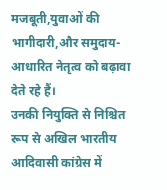मजबूती,युवाओं की भागीदारी,और समुदाय-आधारित नेतृत्व को बढ़ावा देते रहे हैं।
उनकी नियुक्ति से निश्चित रूप से अखिल भारतीय आदिवासी कांग्रेस में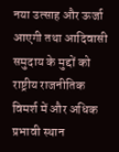नया उत्साह और ऊर्जा आएगी तथा आदिवासी समुदाय के मुद्दों को राष्ट्रीय राजनीतिक विमर्श में और अधिक प्रभावी स्थान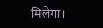मिलेगा।